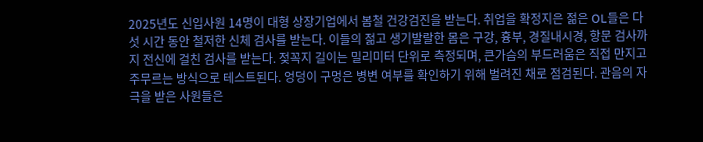2025년도 신입사원 14명이 대형 상장기업에서 봄철 건강검진을 받는다. 취업을 확정지은 젊은 OL들은 다섯 시간 동안 철저한 신체 검사를 받는다. 이들의 젊고 생기발랄한 몸은 구강, 흉부, 경질내시경, 항문 검사까지 전신에 걸친 검사를 받는다. 젖꼭지 길이는 밀리미터 단위로 측정되며, 큰가슴의 부드러움은 직접 만지고 주무르는 방식으로 테스트된다. 엉덩이 구멍은 병변 여부를 확인하기 위해 벌려진 채로 점검된다. 관음의 자극을 받은 사원들은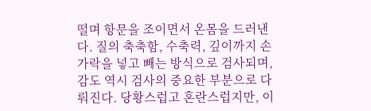떨며 항문을 조이면서 온몸을 드러낸다. 질의 축축함, 수축력, 깊이까지 손가락을 넣고 빼는 방식으로 검사되며, 감도 역시 검사의 중요한 부분으로 다뤄진다. 당황스럽고 혼란스럽지만, 이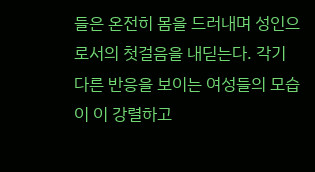들은 온전히 몸을 드러내며 성인으로서의 첫걸음을 내딛는다. 각기 다른 반응을 보이는 여성들의 모습이 이 강렬하고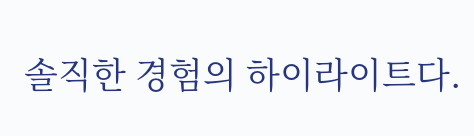솔직한 경험의 하이라이트다.